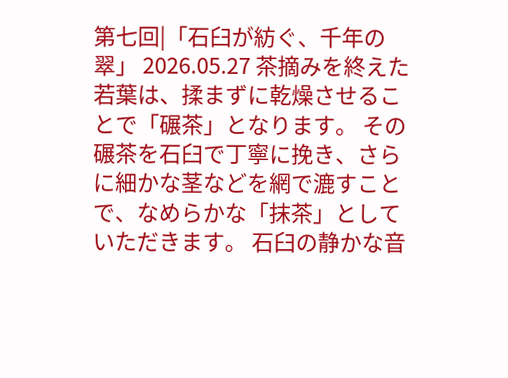第七回|「石臼が紡ぐ、千年の翠」 2026.05.27 茶摘みを終えた若葉は、揉まずに乾燥させることで「碾茶」となります。 その碾茶を石臼で丁寧に挽き、さらに細かな茎などを網で漉すことで、なめらかな「抹茶」としていただきます。 石臼の静かな音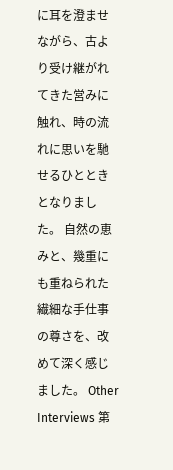に耳を澄ませながら、古より受け継がれてきた営みに触れ、時の流れに思いを馳せるひとときとなりました。 自然の恵みと、幾重にも重ねられた繊細な手仕事の尊さを、改めて深く感じました。 Other Interviews 第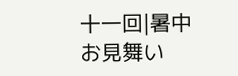十一回|暑中お見舞い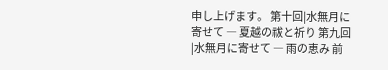申し上げます。 第十回|水無月に寄せて ― 夏越の祓と祈り 第九回|水無月に寄せて ― 雨の恵み 前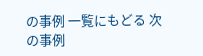の事例 一覧にもどる 次の事例